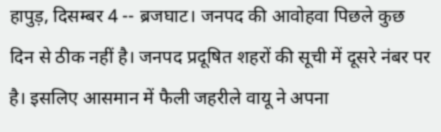हापुड़, दिसम्बर 4 -- ब्रजघाट। जनपद की आवोहवा पिछले कुछ दिन से ठीक नहीं है। जनपद प्रदूषित शहरों की सूची में दूसरे नंबर पर है। इसलिए आसमान में फैली जहरीले वायू ने अपना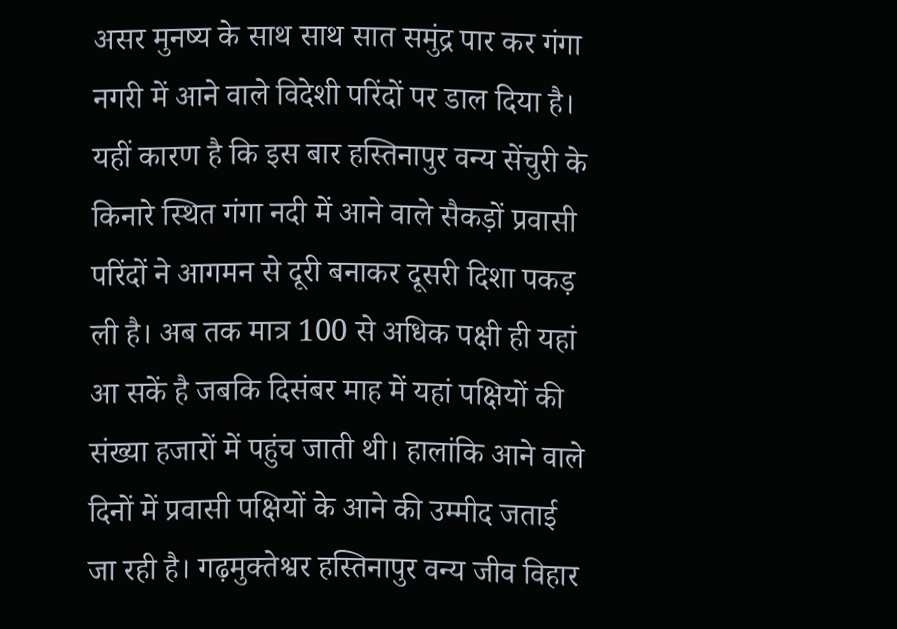असर मुनष्य के साथ साथ सात समुंद्र पार कर गंगा नगरी में आने वाले विदेशी परिंदों पर डाल दिया है। यहीं कारण है कि इस बार हस्तिनापुर वन्य सेंचुरी के किनारे स्थित गंगा नदी में आने वाले सैकड़ों प्रवासी परिंदों ने आगमन से दूरी बनाकर दूसरी दिशा पकड़ ली है। अब तक मात्र 100 से अधिक पक्षी ही यहां आ सकें है जबकि दिसंबर माह में यहां पक्षियों की संख्या हजारों में पहुंच जाती थी। हालांकि आने वाले दिनों में प्रवासी पक्षियों के आने की उम्मीद जताई जा रही है। गढ़मुक्तेश्वर हस्तिनापुर वन्य जीव विहार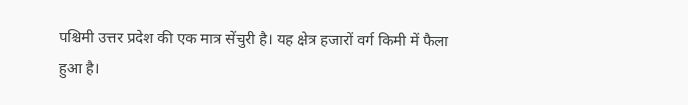पश्चिमी उत्तर प्रदेश की एक मात्र सेंचुरी है। यह क्षेत्र हजारों वर्ग किमी में फैला हुआ है।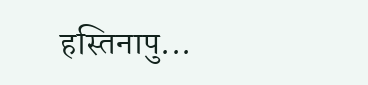हस्तिनापु...